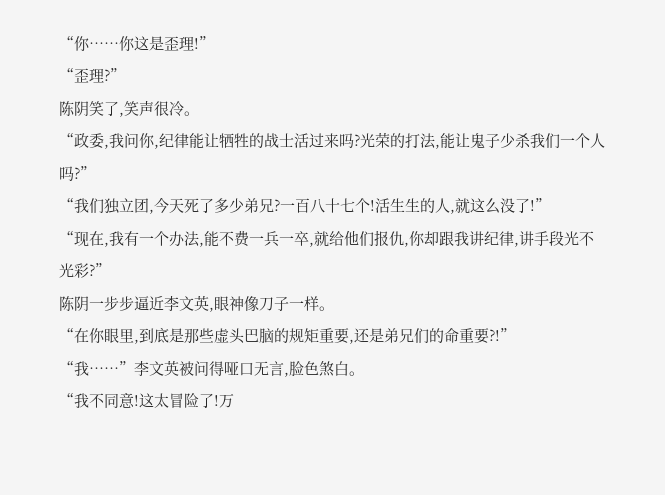“你……你这是歪理!”
“歪理?”
陈阴笑了,笑声很冷。
“政委,我问你,纪律能让牺牲的战士活过来吗?光荣的打法,能让鬼子少杀我们一个人吗?”
“我们独立团,今天死了多少弟兄?一百八十七个!活生生的人,就这么没了!”
“现在,我有一个办法,能不费一兵一卒,就给他们报仇,你却跟我讲纪律,讲手段光不光彩?”
陈阴一步步逼近李文英,眼神像刀子一样。
“在你眼里,到底是那些虚头巴脑的规矩重要,还是弟兄们的命重要?!”
“我……”李文英被问得哑口无言,脸色煞白。
“我不同意!这太冒险了!万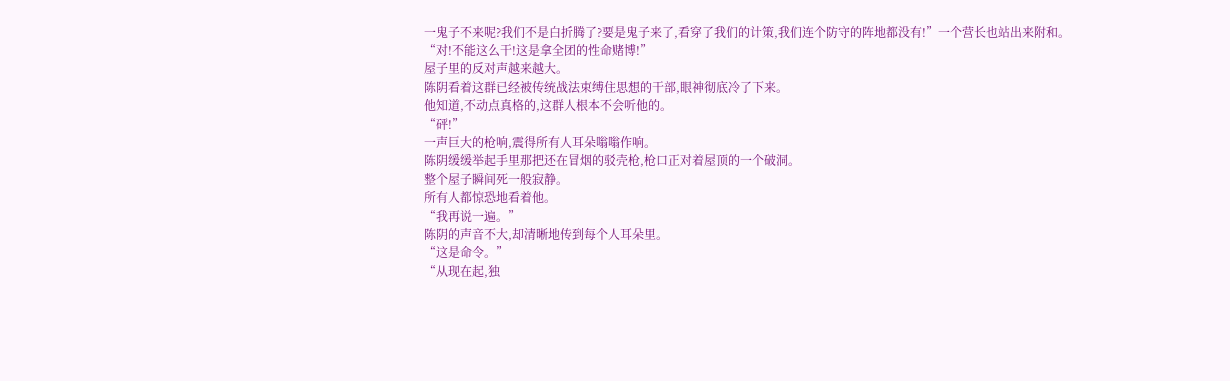一鬼子不来呢?我们不是白折腾了?要是鬼子来了,看穿了我们的计策,我们连个防守的阵地都没有!”一个营长也站出来附和。
“对!不能这么干!这是拿全团的性命赌博!”
屋子里的反对声越来越大。
陈阴看着这群已经被传统战法束缚住思想的干部,眼神彻底冷了下来。
他知道,不动点真格的,这群人根本不会听他的。
“砰!”
一声巨大的枪响,震得所有人耳朵嗡嗡作响。
陈阴缓缓举起手里那把还在冒烟的驳壳枪,枪口正对着屋顶的一个破洞。
整个屋子瞬间死一般寂静。
所有人都惊恐地看着他。
“我再说一遍。”
陈阴的声音不大,却清晰地传到每个人耳朵里。
“这是命令。”
“从现在起,独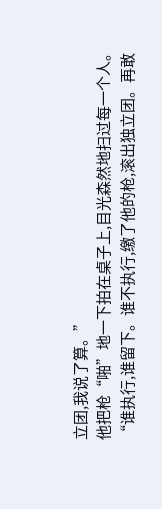立团,我说了算。”
他把枪“啪”地一下拍在桌子上,目光森然地扫过每一个人。
“谁执行,谁留下。谁不执行,缴了他的枪,滚出独立团。再敢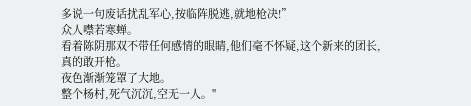多说一句废话扰乱军心,按临阵脱逃,就地枪决!”
众人噤若寒蝉。
看着陈阴那双不带任何感情的眼睛,他们毫不怀疑,这个新来的团长,真的敢开枪。
夜色渐渐笼罩了大地。
整个杨村,死气沉沉,空无一人。"